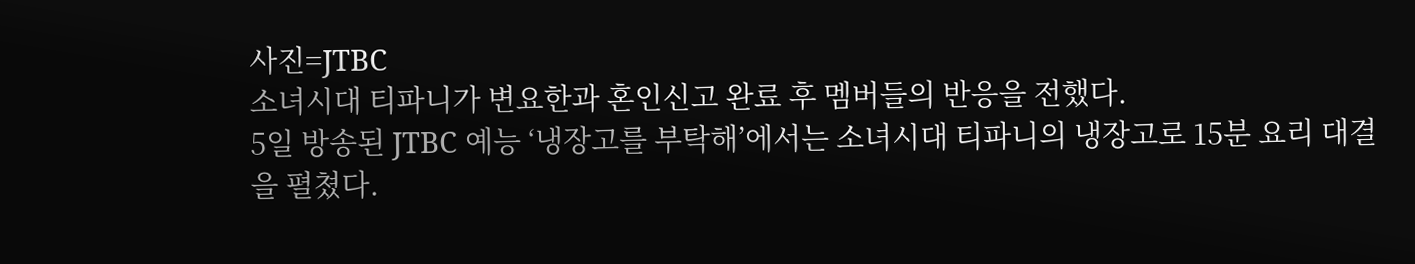사진=JTBC
소녀시대 티파니가 변요한과 혼인신고 완료 후 멤버들의 반응을 전했다.
5일 방송된 JTBC 예능 ‘냉장고를 부탁해’에서는 소녀시대 티파니의 냉장고로 15분 요리 대결을 펼쳤다.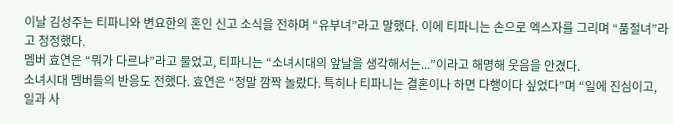이날 김성주는 티파니와 변요한의 혼인 신고 소식을 전하며 “유부녀”라고 말했다. 이에 티파니는 손으로 엑스자를 그리며 “품절녀”라고 정정했다.
멤버 효연은 “뭐가 다르냐”라고 물었고, 티파니는 “소녀시대의 앞날을 생각해서는...”이라고 해명해 웃음을 안겼다.
소녀시대 멤버들의 반응도 전했다. 효연은 “정말 깜짝 놀랐다. 특히나 티파니는 결혼이나 하면 다행이다 싶었다”며 “일에 진심이고, 일과 사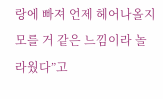랑에 빠져 언제 헤어나올지 모를 거 같은 느낌이라 놀라웠다”고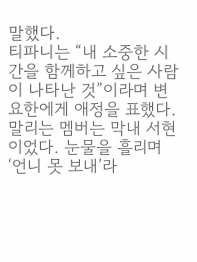말했다.
티파니는 “내 소중한 시간을 함께하고 싶은 사람이 나타난 것”이라며 변요한에게 애정을 표했다.
말리는 멤버는 막내 서현이었다. 눈물을 흘리며 ‘언니 못 보내’라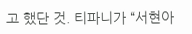고 했단 것. 티파니가 “서현아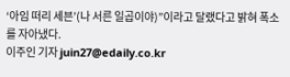‘아임 떠리 세븐’(나 서른 일곱이야)”이라고 달랬다고 밝혀 폭소를 자아냈다.
이주인 기자 juin27@edaily.co.kr